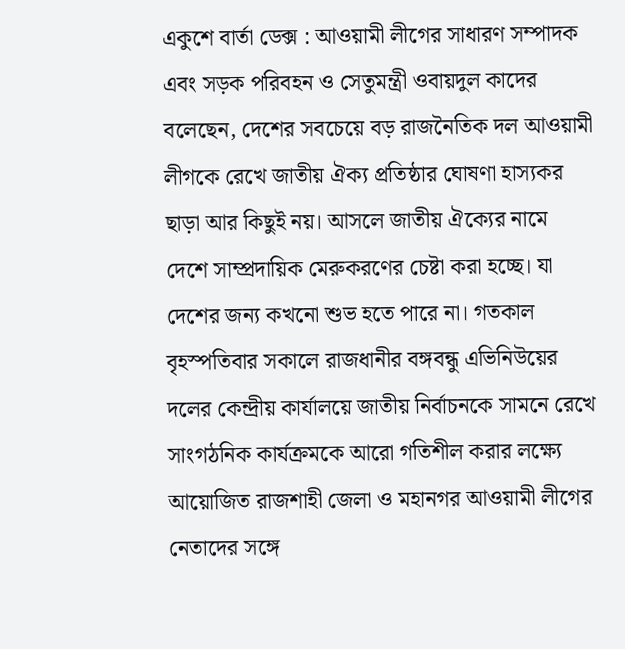একুশে বার্তা ডেক্স : আওয়ামী লীগের সাধারণ সম্পাদক এবং সড়ক পরিবহন ও সেতুমন্ত্রী ওবায়দুল কাদের বলেছেন, দেশের সবচেয়ে বড় রাজনৈতিক দল আওয়ামী লীগকে রেখে জাতীয় ঐক্য প্রতিষ্ঠার ঘোষণা হাস্যকর ছাড়া আর কিছুই নয়। আসলে জাতীয় ঐক্যের নামে দেশে সাম্প্রদায়িক মেরুকরণের চেষ্টা করা হচ্ছে। যা দেশের জন্য কখনো শুভ হতে পারে না। গতকাল বৃহস্পতিবার সকালে রাজধানীর বঙ্গবন্ধু এভিনিউয়ের দলের কেন্দ্রীয় কার্যালয়ে জাতীয় নির্বাচনকে সামনে রেখে সাংগঠনিক কার্যক্রমকে আরো গতিশীল করার লক্ষ্যে আয়োজিত রাজশাহী জেলা ও মহানগর আওয়ামী লীগের নেতাদের সঙ্গে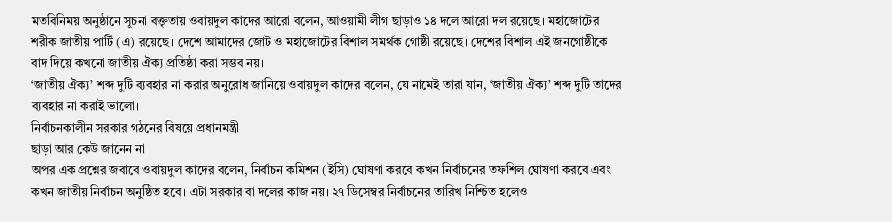মতবিনিময় অনুষ্ঠানে সূচনা বক্তৃতায় ওবায়দুল কাদের আরো বলেন, আওয়ামী লীগ ছাড়াও ১৪ দলে আরো দল রয়েছে। মহাজোটের শরীক জাতীয় পার্টি (এ) রয়েছে। দেশে আমাদের জোট ও মহাজোটের বিশাল সমর্থক গোষ্ঠী রয়েছে। দেশের বিশাল এই জনগোষ্ঠীকে বাদ দিয়ে কখনো জাতীয় ঐক্য প্রতিষ্ঠা করা সম্ভব নয়।
‘জাতীয় ঐক্য’ শব্দ দুটি ব্যবহার না করার অনুরোধ জানিয়ে ওবায়দুল কাদের বলেন, যে নামেই তারা যান, ‘জাতীয় ঐক্য’ শব্দ দুটি তাদের ব্যবহার না করাই ভালো।
নির্বাচনকালীন সরকার গঠনের বিষয়ে প্রধানমন্ত্রী
ছাড়া আর কেউ জানেন না
অপর এক প্রশ্নের জবাবে ওবায়দুল কাদের বলেন, নির্বাচন কমিশন (ইসি) ঘোষণা করবে কখন নির্বাচনের তফশিল ঘোষণা করবে এবং কখন জাতীয় নির্বাচন অনুষ্ঠিত হবে। এটা সরকার বা দলের কাজ নয়। ২৭ ডিসেম্বর নির্বাচনের তারিখ নিশ্চিত হলেও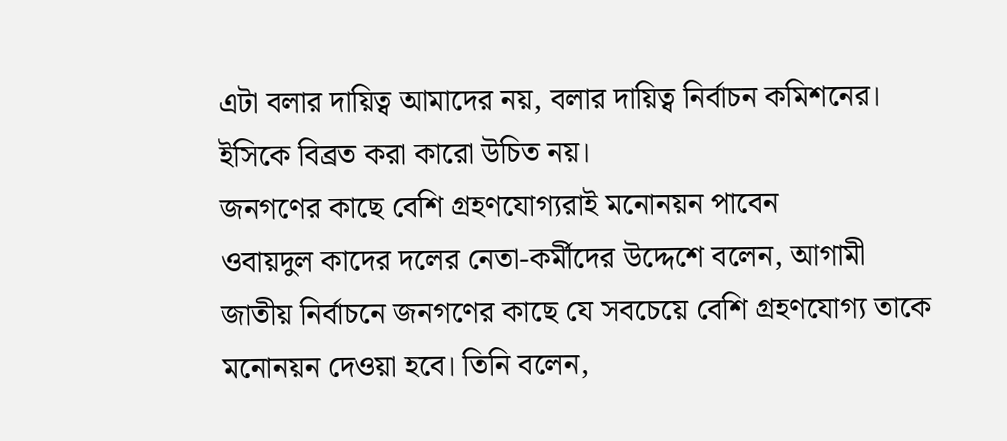এটা বলার দায়িত্ব আমাদের নয়, বলার দায়িত্ব নির্বাচন কমিশনের। ইসিকে বিব্রত করা কারো উচিত নয়।
জনগণের কাছে বেশি গ্রহণযোগ্যরাই মনোনয়ন পাবেন
ওবায়দুল কাদের দলের নেতা-কর্মীদের উদ্দেশে বলেন, আগামী জাতীয় নির্বাচনে জনগণের কাছে যে সবচেয়ে বেশি গ্রহণযোগ্য তাকে মনোনয়ন দেওয়া হবে। তিনি বলেন,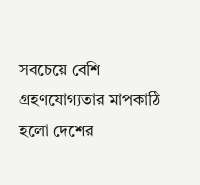সবচেয়ে বেশি গ্রহণযোগ্যতার মাপকাঠি হলো দেশের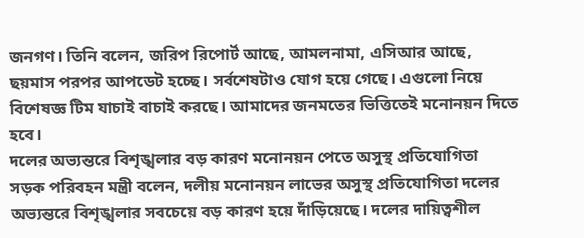জনগণ। তিনি বলেন, জরিপ রিপোর্ট আছে, আমলনামা, এসিআর আছে, ছয়মাস পরপর আপডেট হচ্ছে। সর্বশেষটাও যোগ হয়ে গেছে। এগুলো নিয়ে বিশেষজ্ঞ টিম যাচাই বাচাই করছে। আমাদের জনমতের ভিত্তিতেই মনোনয়ন দিতে হবে।
দলের অভ্যন্তরে বিশৃঙ্খলার বড় কারণ মনোনয়ন পেতে অসুস্থ প্রতিযোগিতা
সড়ক পরিবহন মন্ত্রী বলেন, দলীয় মনোনয়ন লাভের অসুস্থ প্রতিযোগিতা দলের অভ্যন্তরে বিশৃঙ্খলার সবচেয়ে বড় কারণ হয়ে দাঁড়িয়েছে। দলের দায়িত্বশীল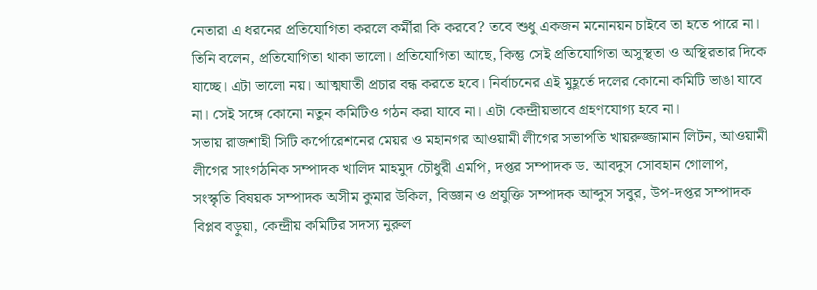নেতারা এ ধরনের প্রতিযোগিতা করলে কর্মীরা কি করবে? তবে শুধু একজন মনোনয়ন চাইবে তা হতে পারে না। তিনি বলেন, প্রতিযোগিতা থাকা ভালো। প্রতিযোগিতা আছে, কিন্তু সেই প্রতিযোগিতা অসুস্থতা ও অস্থিরতার দিকে যাচ্ছে। এটা ভালো নয়। আত্মঘাতী প্রচার বন্ধ করতে হবে। নির্বাচনের এই মুহূর্তে দলের কোনো কমিটি ভাঙা যাবে না। সেই সঙ্গে কোনো নতুন কমিটিও গঠন করা যাবে না। এটা কেন্দ্রীয়ভাবে গ্রহণযোগ্য হবে না।
সভায় রাজশাহী সিটি কর্পোরেশনের মেয়র ও মহানগর আওয়ামী লীগের সভাপতি খায়রুজ্জামান লিটন, আওয়ামী লীগের সাংগঠনিক সম্পাদক খালিদ মাহমুদ চৌধুরী এমপি, দপ্তর সম্পাদক ড. আবদুস সোবহান গোলাপ, সংস্কৃতি বিষয়ক সম্পাদক অসীম কুমার উকিল, বিজ্ঞান ও প্রযুক্তি সম্পাদক আব্দুস সবুর, উপ-দপ্তর সম্পাদক বিপ্লব বড়ুয়া, কেন্দ্রীয় কমিটির সদস্য নুরুল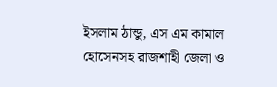ইসলাম ঠান্ডু, এস এম কামাল হোসেনসহ রাজশাহী জেলা ও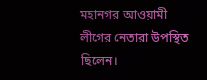মহানগর আওয়ামী লীগের নেতারা উপস্থিত ছিলেন।